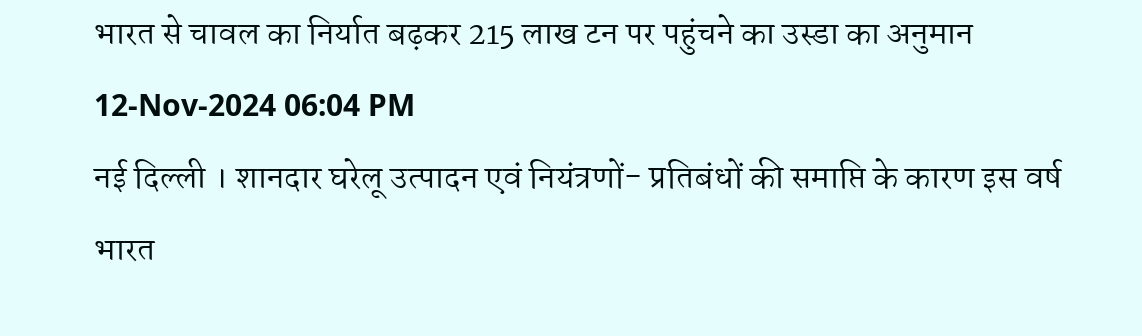भारत से चावल का निर्यात बढ़कर 215 लाख टन पर पहुंचने का उस्डा का अनुमान
12-Nov-2024 06:04 PM
नई दिल्ली । शानदार घरेलू उत्पादन एवं नियंत्रणों- प्रतिबंधों की समाप्ति के कारण इस वर्ष भारत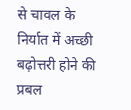से चावल के निर्यात में अच्छी बढ़ोत्तरी होने की प्रबल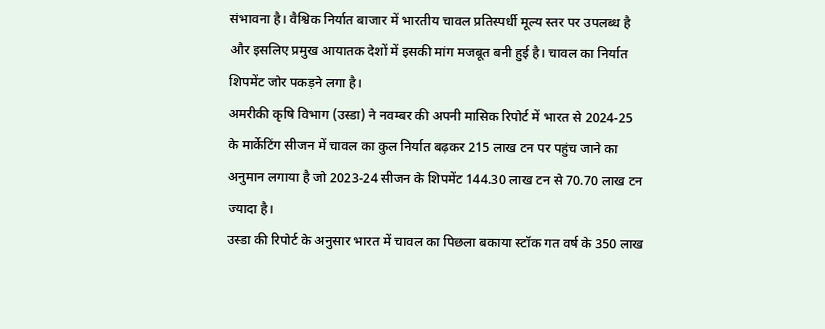संभावना है। वैश्विक निर्यात बाजार में भारतीय चावल प्रतिस्पर्धी मूल्य स्तर पर उपलब्ध है और इसलिए प्रमुख आयातक देशों में इसकी मांग मजबूत बनी हुई है। चावल का निर्यात शिपमेंट जोर पकड़ने लगा है।
अमरीकी कृषि विभाग (उस्डा) ने नवम्बर की अपनी मासिक रिपोर्ट में भारत से 2024-25 के मार्केटिंग सीजन में चावल का कुल निर्यात बढ़कर 215 लाख टन पर पहुंच जाने का अनुमान लगाया है जो 2023-24 सीजन के शिपमेंट 144.30 लाख टन से 70.70 लाख टन ज्यादा है।
उस्डा की रिपोर्ट के अनुसार भारत में चावल का पिछला बकाया स्टॉक गत वर्ष के 350 लाख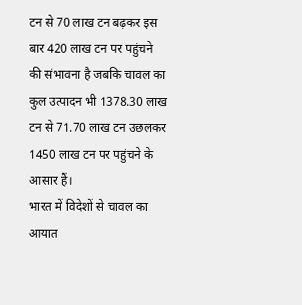टन से 70 लाख टन बढ़कर इस बार 420 लाख टन पर पहुंचने की संभावना है जबकि चावल का कुल उत्पादन भी 1378.30 लाख टन से 71.70 लाख टन उछलकर 1450 लाख टन पर पहुंचने के आसार हैं।
भारत में विदेशों से चावल का आयात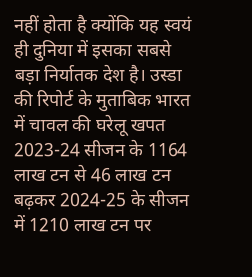नहीं होता है क्योंकि यह स्वयं ही दुनिया में इसका सबसे बड़ा निर्यातक देश है। उस्डा की रिपोर्ट के मुताबिक भारत में चावल की घरेलू खपत 2023-24 सीजन के 1164 लाख टन से 46 लाख टन बढ़कर 2024-25 के सीजन में 1210 लाख टन पर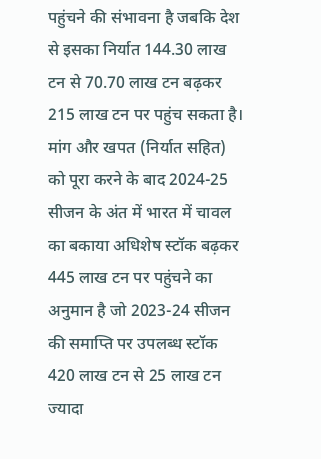पहुंचने की संभावना है जबकि देश से इसका निर्यात 144.30 लाख टन से 70.70 लाख टन बढ़कर 215 लाख टन पर पहुंच सकता है।
मांग और खपत (निर्यात सहित) को पूरा करने के बाद 2024-25 सीजन के अंत में भारत में चावल का बकाया अधिशेष स्टॉक बढ़कर 445 लाख टन पर पहुंचने का अनुमान है जो 2023-24 सीजन की समाप्ति पर उपलब्ध स्टॉक 420 लाख टन से 25 लाख टन ज्यादा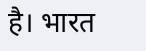है। भारत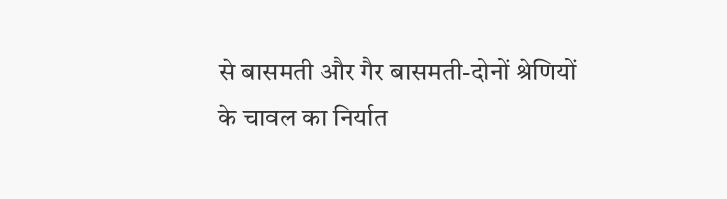से बासमती और गैर बासमती-दोनों श्रेणियों के चावल का निर्यात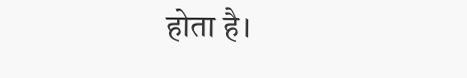होता है।